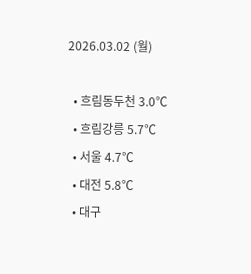2026.03.02 (월)

  • 흐림동두천 3.0℃
  • 흐림강릉 5.7℃
  • 서울 4.7℃
  • 대전 5.8℃
  • 대구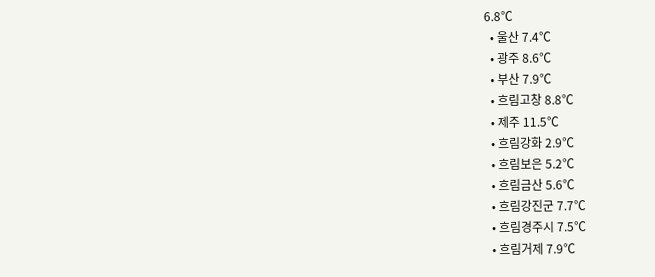6.8℃
  • 울산 7.4℃
  • 광주 8.6℃
  • 부산 7.9℃
  • 흐림고창 8.8℃
  • 제주 11.5℃
  • 흐림강화 2.9℃
  • 흐림보은 5.2℃
  • 흐림금산 5.6℃
  • 흐림강진군 7.7℃
  • 흐림경주시 7.5℃
  • 흐림거제 7.9℃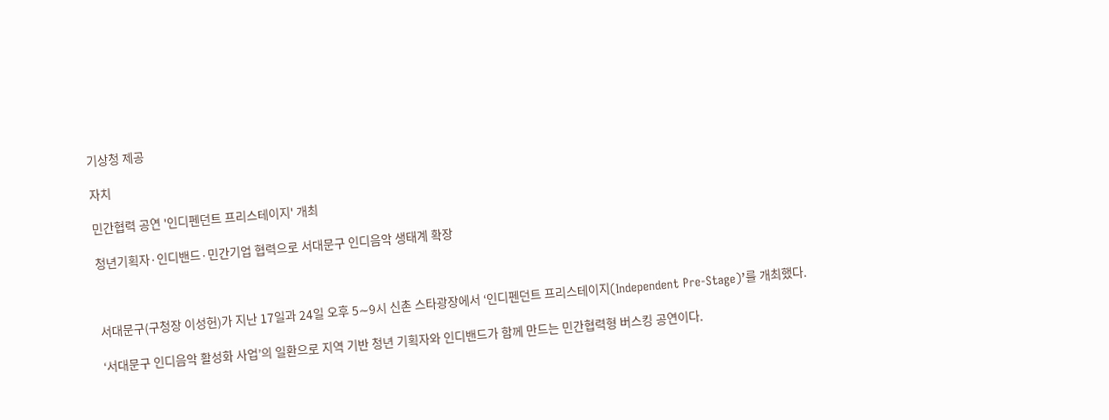기상청 제공

자치

민간협력 공연 '인디펜던트 프리스테이지' 개최

청년기획자·인디밴드·민간기업 협력으로 서대문구 인디음악 생태계 확장



서대문구(구청장 이성헌)가 지난 17일과 24일 오후 5∼9시 신촌 스타광장에서 ‘인디펜던트 프리스테이지(Independent Pre-Stage)’를 개최했다.

‘서대문구 인디음악 활성화 사업’의 일환으로 지역 기반 청년 기획자와 인디밴드가 함께 만드는 민간협력형 버스킹 공연이다.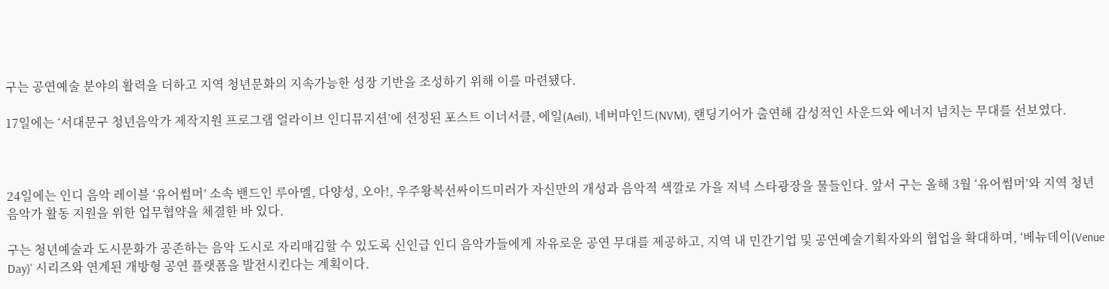구는 공연예술 분야의 활력을 더하고 지역 청년문화의 지속가능한 성장 기반을 조성하기 위해 이를 마련됐다.

17일에는 ‘서대문구 청년음악가 제작지원 프로그램 얼라이브 인디뮤지션’에 선정된 포스트 이너서클, 에일(Aeil), 네버마인드(NVM), 랜딩기어가 출연해 감성적인 사운드와 에너지 넘치는 무대를 선보였다.



24일에는 인디 음악 레이블 ‘유어썸머’ 소속 밴드인 루아멜, 다양성, 오아!, 우주왕복선싸이드미러가 자신만의 개성과 음악적 색깔로 가을 저녁 스타광장을 물들인다. 앞서 구는 올해 3월 ‘유어썸머’와 지역 청년음악가 활동 지원을 위한 업무협약을 체결한 바 있다.

구는 청년예술과 도시문화가 공존하는 음악 도시로 자리매김할 수 있도록 신인급 인디 음악가들에게 자유로운 공연 무대를 제공하고, 지역 내 민간기업 및 공연예술기획자와의 협업을 확대하며, ‘베뉴데이(Venue Day)’ 시리즈와 연계된 개방형 공연 플랫폼을 발전시킨다는 계획이다.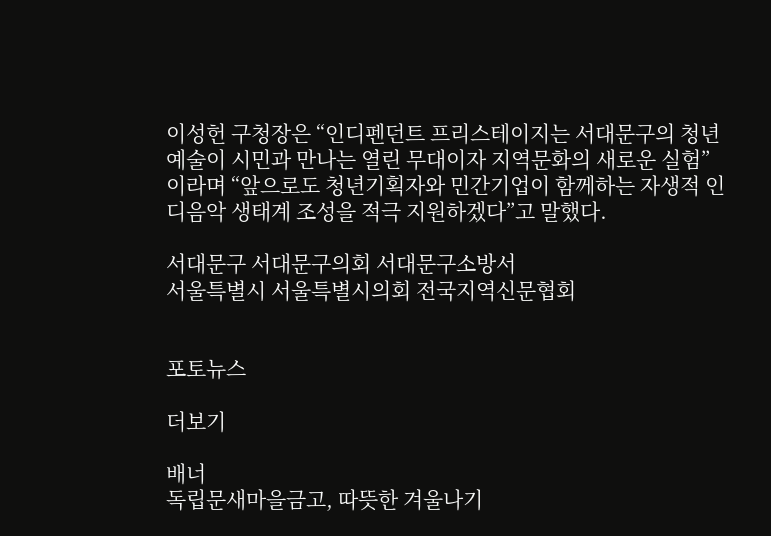이성헌 구청장은 “인디펜던트 프리스테이지는 서대문구의 청년예술이 시민과 만나는 열린 무대이자 지역문화의 새로운 실험”이라며 “앞으로도 청년기획자와 민간기업이 함께하는 자생적 인디음악 생태계 조성을 적극 지원하겠다”고 말했다.

서대문구 서대문구의회 서대문구소방서
서울특별시 서울특별시의회 전국지역신문협회


포토뉴스

더보기

배너
독립문새마을금고, 따뜻한 겨울나기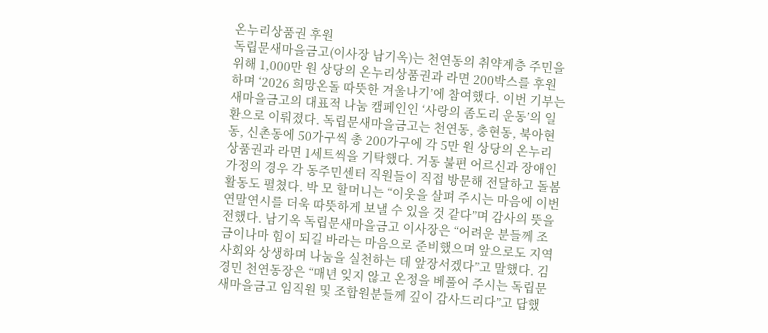온누리상품권 후원
독립문새마을금고(이사장 남기옥)는 천연동의 취약계층 주민을 위해 1,000만 원 상당의 온누리상품권과 라면 200박스를 후원하며 ‘2026 희망온돌 따뜻한 겨울나기’에 참여했다. 이번 기부는 새마을금고의 대표적 나눔 캠페인인 ‘사랑의 좀도리 운동’의 일환으로 이뤄졌다. 독립문새마을금고는 천연동, 충현동, 북아현동, 신촌동에 50가구씩 총 200가구에 각 5만 원 상당의 온누리상품권과 라면 1세트씩을 기탁했다. 거동 불편 어르신과 장애인 가정의 경우 각 동주민센터 직원들이 직접 방문해 전달하고 돌봄 활동도 펼쳤다. 박 모 할머니는 “이웃을 살펴 주시는 마음에 이번 연말연시를 더욱 따뜻하게 보낼 수 있을 것 같다”며 감사의 뜻을 전했다. 남기옥 독립문새마을금고 이사장은 “어려운 분들께 조금이나마 힘이 되길 바라는 마음으로 준비했으며 앞으로도 지역사회와 상생하며 나눔을 실천하는 데 앞장서겠다”고 말했다. 김경민 천연동장은 “매년 잊지 않고 온정을 베풀어 주시는 독립문새마을금고 임직원 및 조합원분들께 깊이 감사드리다”고 답했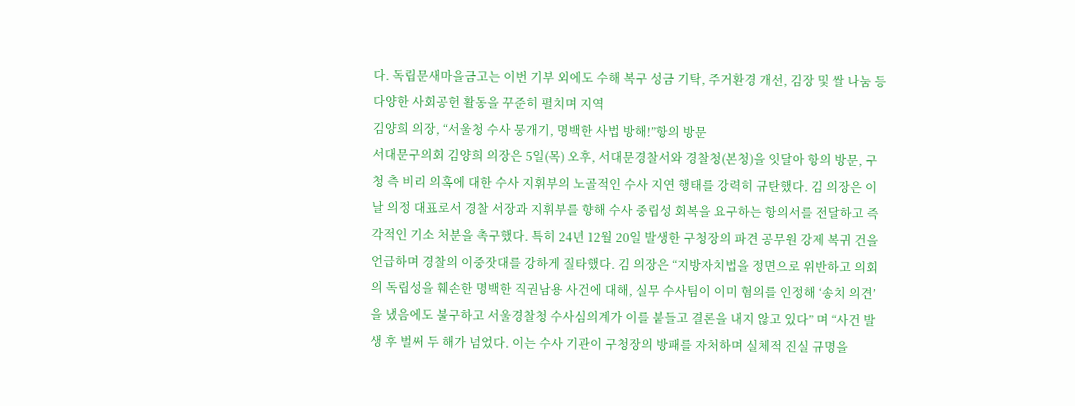다. 독립문새마을금고는 이번 기부 외에도 수해 복구 성금 기탁, 주거환경 개선, 김장 및 쌀 나눔 등 다양한 사회공헌 활동을 꾸준히 펼치며 지역
김양희 의장, “서울청 수사 뭉개기, 명백한 사법 방해!”항의 방문
서대문구의회 김양희 의장은 5일(목) 오후, 서대문경찰서와 경찰청(본청)을 잇달아 항의 방문, 구청 측 비리 의혹에 대한 수사 지휘부의 노골적인 수사 지연 행태를 강력히 규탄했다. 김 의장은 이날 의정 대표로서 경찰 서장과 지휘부를 향해 수사 중립성 회복을 요구하는 항의서를 전달하고 즉각적인 기소 처분을 촉구했다. 특히 24년 12월 20일 발생한 구청장의 파견 공무원 강제 복귀 건을 언급하며 경찰의 이중잣대를 강하게 질타했다. 김 의장은 “지방자치법을 정면으로 위반하고 의회의 독립성을 훼손한 명백한 직권남용 사건에 대해, 실무 수사팀이 이미 혐의를 인정해 ‘송치 의견’을 냈음에도 불구하고 서울경찰청 수사심의계가 이를 붙들고 결론을 내지 않고 있다” 며 “사건 발생 후 벌써 두 해가 넘었다. 이는 수사 기관이 구청장의 방패를 자처하며 실체적 진실 규명을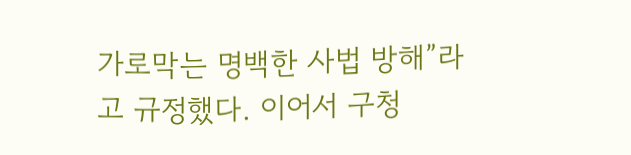가로막는 명백한 사법 방해”라고 규정했다. 이어서 구청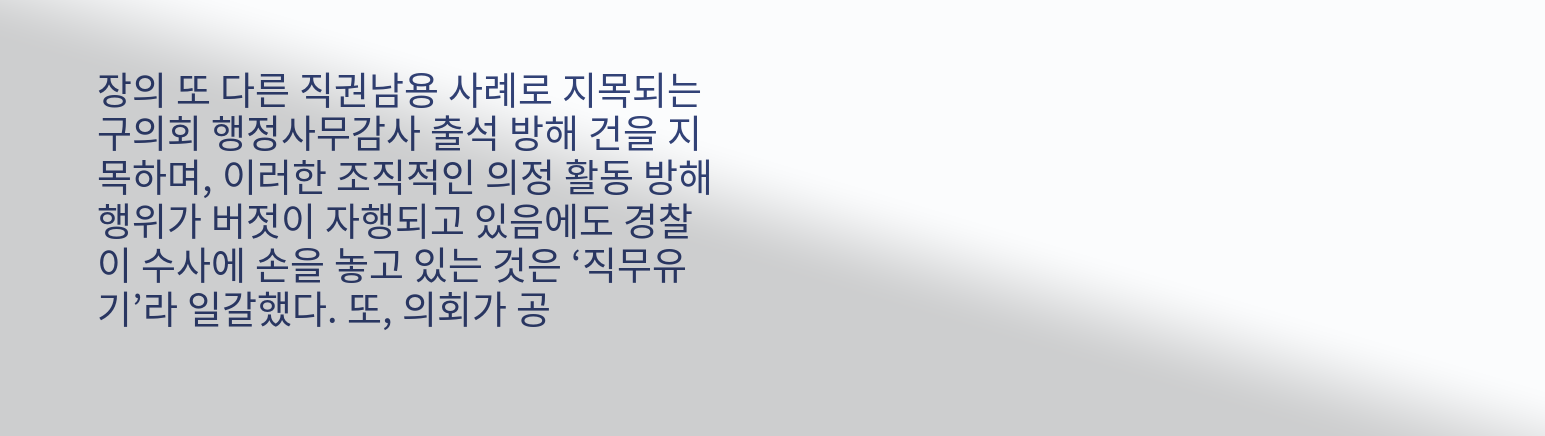장의 또 다른 직권남용 사례로 지목되는 구의회 행정사무감사 출석 방해 건을 지목하며, 이러한 조직적인 의정 활동 방해 행위가 버젓이 자행되고 있음에도 경찰이 수사에 손을 놓고 있는 것은 ‘직무유기’라 일갈했다. 또, 의회가 공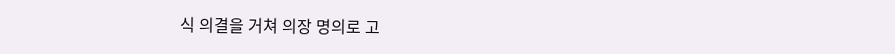식 의결을 거쳐 의장 명의로 고